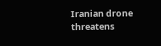Iranian drone threatens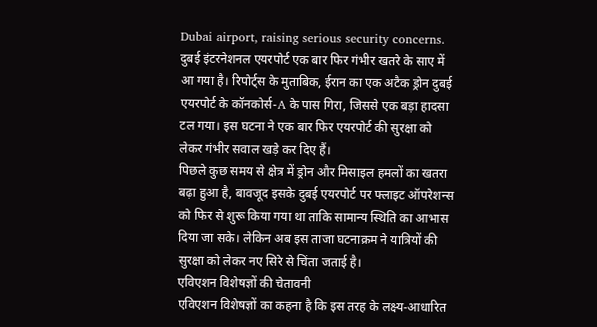Dubai airport, raising serious security concerns. दुबई इंटरनेशनल एयरपोर्ट एक बार फिर गंभीर खतरे के साए में आ गया है। रिपोर्ट्स के मुताबिक, ईरान का एक अटैक ड्रोन दुबई एयरपोर्ट के कॉनकोर्स-A के पास गिरा, जिससे एक बड़ा हादसा टल गया। इस घटना ने एक बार फिर एयरपोर्ट की सुरक्षा को लेकर गंभीर सवाल खड़े कर दिए हैं।
पिछले कुछ समय से क्षेत्र में ड्रोन और मिसाइल हमलों का खतरा बढ़ा हुआ है, बावजूद इसके दुबई एयरपोर्ट पर फ्लाइट ऑपरेशन्स को फिर से शुरू किया गया था ताकि सामान्य स्थिति का आभास दिया जा सके। लेकिन अब इस ताजा घटनाक्रम ने यात्रियों की सुरक्षा को लेकर नए सिरे से चिंता जताई है।
एविएशन विशेषज्ञों की चेतावनी
एविएशन विशेषज्ञों का कहना है कि इस तरह के लक्ष्य-आधारित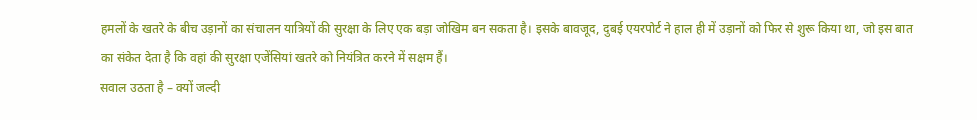हमलों के खतरे के बीच उड़ानों का संचालन यात्रियों की सुरक्षा के लिए एक बड़ा जोखिम बन सकता है। इसके बावजूद, दुबई एयरपोर्ट ने हाल ही में उड़ानों को फिर से शुरू किया था, जो इस बात का संकेत देता है कि वहां की सुरक्षा एजेंसियां खतरे को नियंत्रित करने में सक्षम हैं।
सवाल उठता है – क्यों जल्दी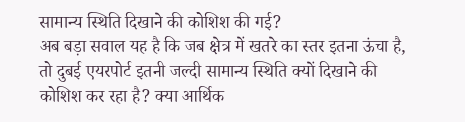सामान्य स्थिति दिखाने की कोशिश की गई?
अब बड़ा सवाल यह है कि जब क्षेत्र में खतरे का स्तर इतना ऊंचा है, तो दुबई एयरपोर्ट इतनी जल्दी सामान्य स्थिति क्यों दिखाने की कोशिश कर रहा है? क्या आर्थिक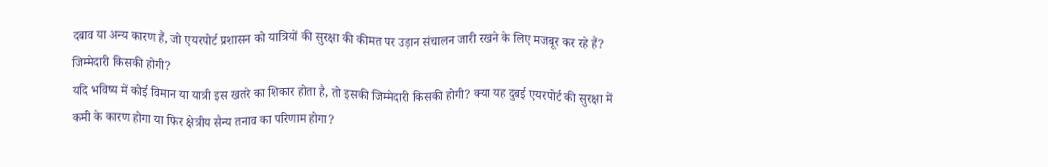दबाव या अन्य कारण हैं, जो एयरपोर्ट प्रशासन को यात्रियों की सुरक्षा की कीमत पर उड़ान संचालन जारी रखने के लिए मजबूर कर रहे हैं?
जिम्मेदारी किसकी होगी?
यदि भविष्य में कोई विमान या यात्री इस खतरे का शिकार होता है, तो इसकी जिम्मेदारी किसकी होगी? क्या यह दुबई एयरपोर्ट की सुरक्षा में कमी के कारण होगा या फिर क्षेत्रीय सैन्य तनाव का परिणाम होगा?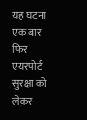यह घटना एक बार फिर एयरपोर्ट सुरक्षा को लेकर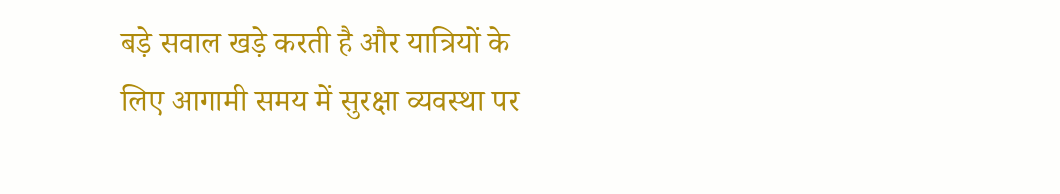बड़े सवाल खड़े करती है और यात्रियों के लिए आगामी समय में सुरक्षा व्यवस्था पर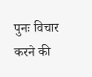पुनः विचार करने की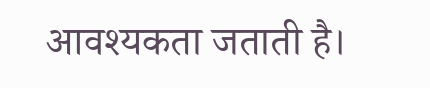आवश्यकता जताती है।